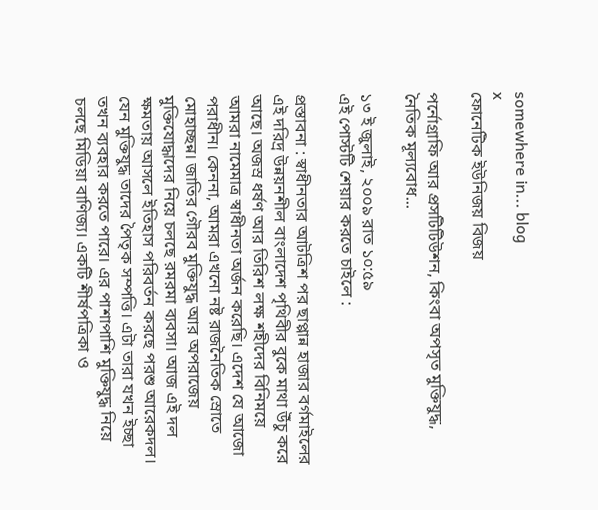somewhere in... blog
x
ফোনেটিক ইউনিজয় বিজয়

পর্নোগ্রাফি আর প্রসটিটিউশন, কিংবা অপসৃত মুক্তিযুদ্ধ, নৈতিক মূল্যবোধ...

১৩ ই জুলাই, ২০০৯ রাত ১০:৫৯
এই পোস্টটি শেয়ার করতে চাইলে :

প্রস্তাবনা : স্বাধীনতার আটত্রিশ পর ছাপ্পান্ন হাজার বর্গমাইলের এই দরিদ্র উন্নয়নশীল বাংলাদেশ পৃথিবীর বুকে মাথা উঁচু করে আছে। অজস্র ধর্ষণ আর তিরিশ লক্ষ শহীদের বিনিময়ে আমরা নামেমাত্র স্বাধীনতা অর্জন করেছি। এদেশ যে আজো পরাধীন। কেননা, আমরা এখনো নষ্ট রাজনৈতিক স্রোতে মোহাচ্ছন্ন। জাতির গৌরব মুক্তিযুদ্ধ আর অপরাজেয় মুক্তিযোদ্ধাদের নিয়ে চলছে রমরমা ব্যবসা। আজ এই দল ক্ষমতায় আসলে ইতিহাস পরিবর্তন করছে পরশু আরেকদল। যেন মুক্তিযুদ্ধ তাদের পৈতৃক সম্পত্তি। এটা তারা যখন ইচ্ছা তখন ব্যবহার করতে পারে। এর পাশাপাশি মুক্তিযুদ্ধ নিয়ে চলছে মিডিয়া বাণিজ্য। একটি শীর্ষপত্রিকা ও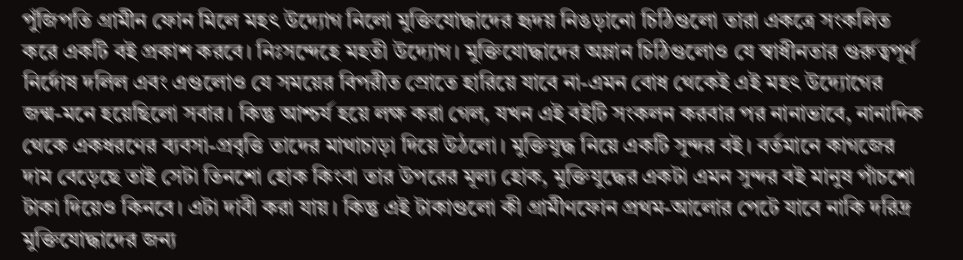পুঁজিপতি গ্রামীন ফোন মিলে মহৎ উদ্যোগ নিলো মুক্তিযোদ্ধাদের হৃদয় নিঙড়ানো চিঠিগুলো তারা একত্রে সংকলিত করে একটি বই প্রকাশ করবে। নিঃসন্দেহে মহতী উদ্যোগ। মুক্তিযোদ্ধাদের অম্লান চিঠিগুলোও যে স্বাধীনতার গুরুত্বপূর্ণ নির্দোষ দলিল এবং এগুলোও যে সময়ের বিপরীত স্রোতে হারিয়ে যাবে না-এমন বোধ থেকেই এই মহৎ উদ্যোগের জন্ম-মনে হয়েছিলো সবার। কিন্তু আশ্চর্য হয়ে লক্ষ করা গেল, যখন এই বইটি সংকলন করবার পর নানাভাবে, নানাদিক থেকে একধরণের ব্যবসা-প্রবৃত্তি তাদের মাথাচাড়া দিয়ে উঠলো। মুক্তিযুদ্ধ নিয়ে একটি সুন্দর বই। বর্তমানে কাগজের দাম বেড়েছে তাই সেটা তিনশো হোক কিংবা তার উপরের মূল্য হোক, মুক্তিযুদ্ধের একটা এমন সুন্দর বই মানুষ পাঁচশো টাকা দিয়েও কিনবে। এটা দাবী করা যায়। কিন্তু এই টাকাগুলো কী গ্রামীণফোন প্রথম-আলোর পেটে যাবে নাকি দরিদ্র মুক্তিযোদ্ধাদের জন্য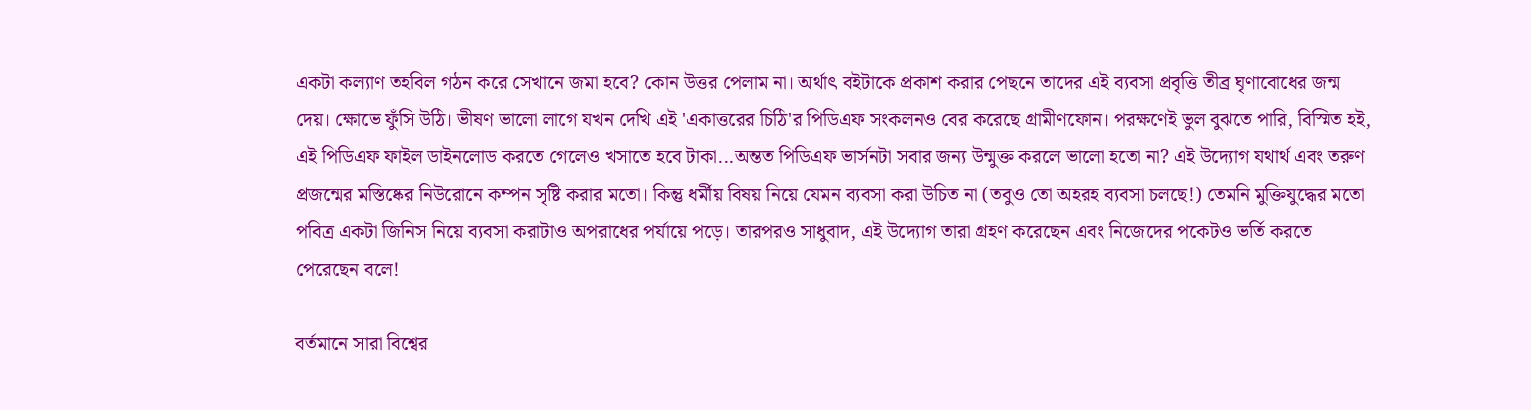একটা কল্যাণ তহবিল গঠন করে সেখানে জমা হবে? কোন উত্তর পেলাম না। অর্থাৎ বইটাকে প্রকাশ করার পেছনে তাদের এই ব্যবসা প্রবৃত্তি তীব্র ঘৃণাবোধের জন্ম দেয়। ক্ষোভে ফুঁসি উঠি। ভীষণ ভালো লাগে যখন দেখি এই 'একাত্তরের চিঠি'র পিডিএফ সংকলনও বের করেছে গ্রামীণফোন। পরক্ষণেই ভুল বুঝতে পারি, বিস্মিত হই, এই পিডিএফ ফাইল ডাইনলোড করতে গেলেও খসাতে হবে টাকা...অন্তত পিডিএফ ভার্সনটা সবার জন্য উন্মুক্ত করলে ভালো হতো না? এই উদ্যোগ যথার্থ এবং তরুণ প্রজন্মের মস্তিষ্কের নিউরোনে কম্পন সৃষ্টি করার মতো। কিন্তু ধর্মীয় বিষয় নিয়ে যেমন ব্যবসা করা উচিত না (তবুও তো অহরহ ব্যবসা চলছে!) তেমনি মুক্তিযুদ্ধের মতো পবিত্র একটা জিনিস নিয়ে ব্যবসা করাটাও অপরাধের পর্যায়ে পড়ে। তারপরও সাধুবাদ, এই উদ্যোগ তারা গ্রহণ করেছেন এবং নিজেদের পকেটও ভর্তি করতে পেরেছেন বলে!

বর্তমানে সারা বিশ্বের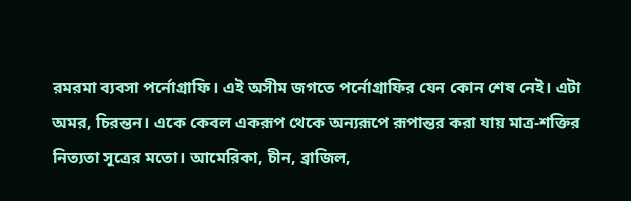রমরমা ব্যবসা পর্নোগ্রাফি। এই অসীম জগতে পর্নোগ্রাফির যেন কোন শেষ নেই। এটা অমর, চিরন্তন। একে কেবল একরূপ থেকে অন্যরূপে রূপান্তর করা যায় মাত্র-শক্তির নিত্যতা সূত্রের মতো। আমেরিকা, চীন, ব্রাজিল,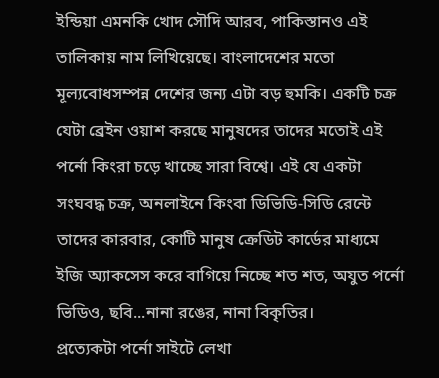ইন্ডিয়া এমনকি খোদ সৌদি আরব, পাকিস্তানও এই তালিকায় নাম লিখিয়েছে। বাংলাদেশের মতো মূল্যবোধসম্পন্ন দেশের জন্য এটা বড় হুমকি। একটি চক্র যেটা ব্রেইন ওয়াশ করছে মানুষদের তাদের মতোই এই পর্নো কিংরা চড়ে খাচ্ছে সারা বিশ্বে। এই যে একটা সংঘবদ্ধ চক্র, অনলাইনে কিংবা ডিভিডি-সিডি রেন্টে তাদের কারবার, কোটি মানুষ ক্রেডিট কার্ডের মাধ্যমে ইজি অ্যাকসেস করে বাগিয়ে নিচ্ছে শত শত, অযুত পর্নো ভিডিও, ছবি...নানা রঙের, নানা বিকৃতির।
প্রত্যেকটা পর্নো সাইটে লেখা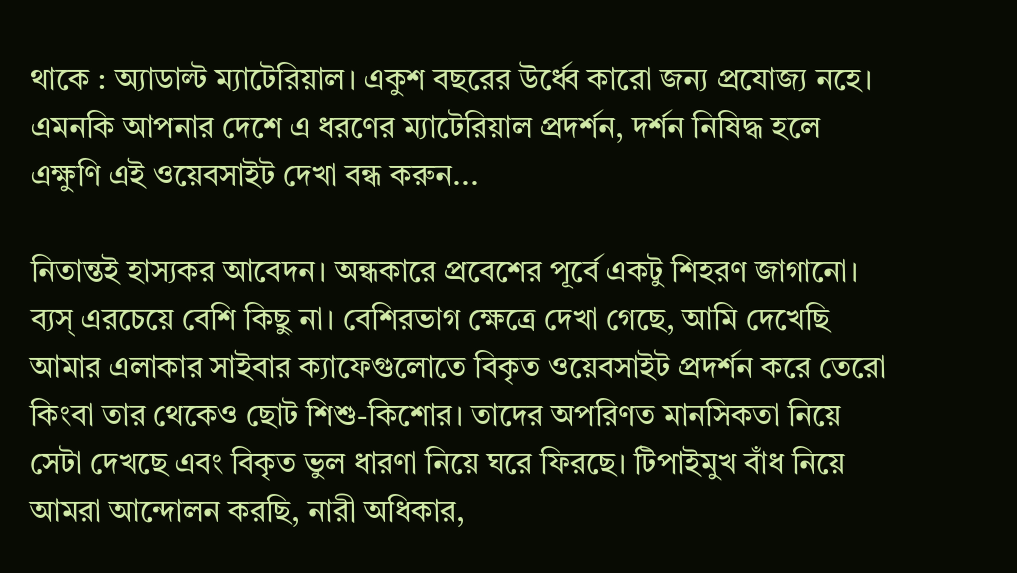থাকে : অ্যাডাল্ট ম্যাটেরিয়াল। একুশ বছরের উর্ধ্বে কারো জন্য প্রযোজ্য নহে। এমনকি আপনার দেশে এ ধরণের ম্যাটেরিয়াল প্রদর্শন, দর্শন নিষিদ্ধ হলে এক্ষুণি এই ওয়েবসাইট দেখা বন্ধ করুন...

নিতান্তই হাস্যকর আবেদন। অন্ধকারে প্রবেশের পূর্বে একটু শিহরণ জাগানো। ব্যস্ এরচেয়ে বেশি কিছু না। বেশিরভাগ ক্ষেত্রে দেখা গেছে, আমি দেখেছি আমার এলাকার সাইবার ক্যাফেগুলোতে বিকৃত ওয়েবসাইট প্রদর্শন করে তেরো কিংবা তার থেকেও ছোট শিশু-কিশোর। তাদের অপরিণত মানসিকতা নিয়ে সেটা দেখছে এবং বিকৃত ভুল ধারণা নিয়ে ঘরে ফিরছে। টিপাইমুখ বাঁধ নিয়ে আমরা আন্দোলন করছি, নারী অধিকার,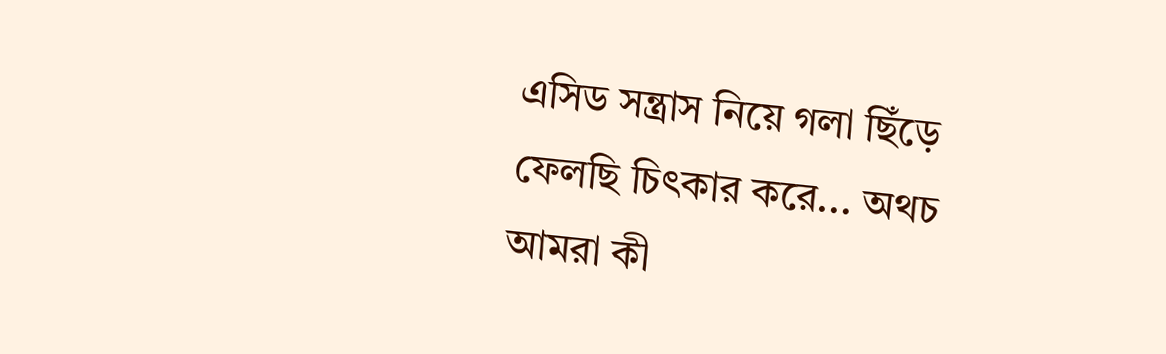এসিড সন্ত্রাস নিয়ে গলা ছিঁড়ে ফেলছি চিৎকার করে... অথচ আমরা কী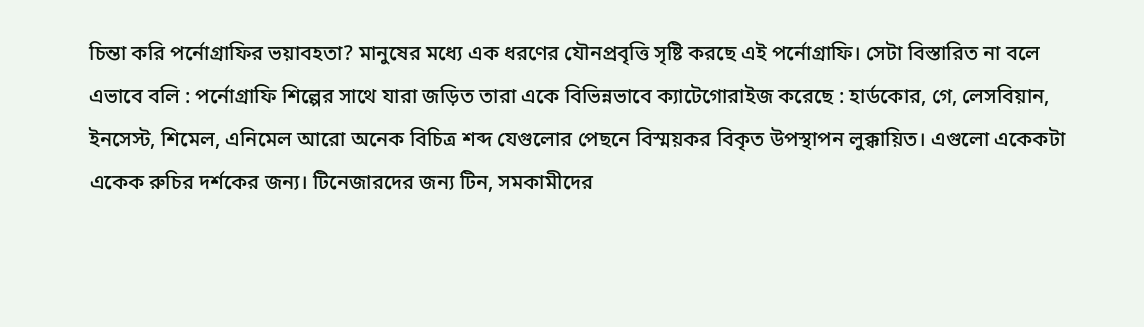চিন্তা করি পর্নোগ্রাফির ভয়াবহতা? মানুষের মধ্যে এক ধরণের যৌনপ্রবৃত্তি সৃষ্টি করছে এই পর্নোগ্রাফি। সেটা বিস্তারিত না বলে এভাবে বলি : পর্নোগ্রাফি শিল্পের সাথে যারা জড়িত তারা একে বিভিন্নভাবে ক্যাটেগোরাইজ করেছে : হার্ডকোর, গে, লেসবিয়ান, ইনসেস্ট, শিমেল, এনিমেল আরো অনেক বিচিত্র শব্দ যেগুলোর পেছনে বিস্ময়কর বিকৃত উপস্থাপন লুক্কায়িত। এগুলো একেকটা একেক রুচির দর্শকের জন্য। টিনেজারদের জন্য টিন, সমকামীদের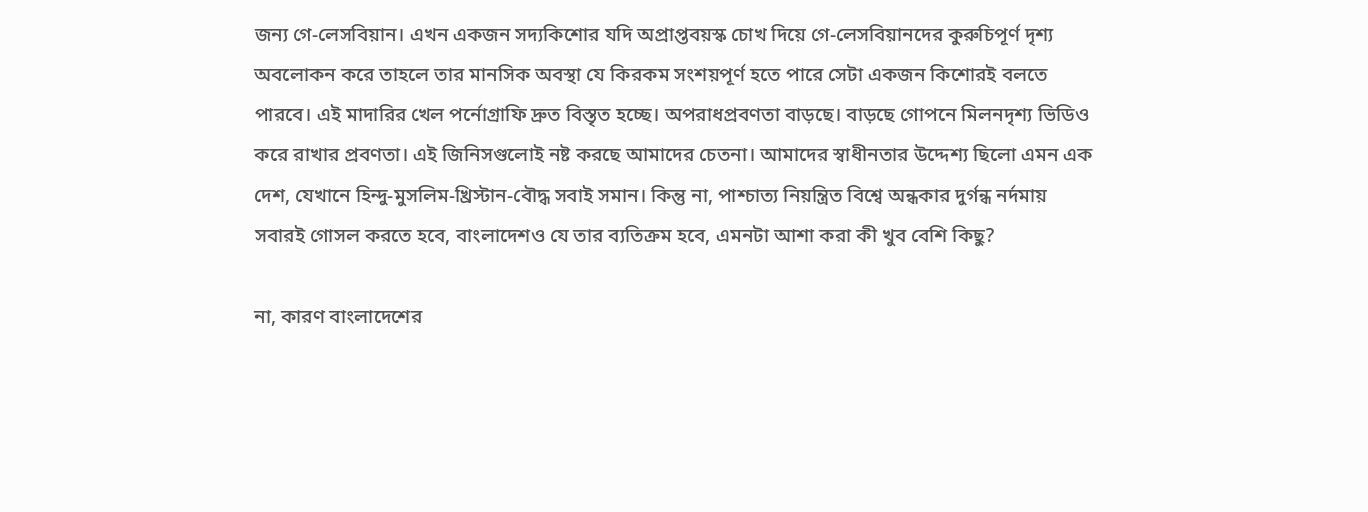জন্য গে-লেসবিয়ান। এখন একজন সদ্যকিশোর যদি অপ্রাপ্তবয়স্ক চোখ দিয়ে গে-লেসবিয়ানদের কুরুচিপূর্ণ দৃশ্য অবলোকন করে তাহলে তার মানসিক অবস্থা যে কিরকম সংশয়পূর্ণ হতে পারে সেটা একজন কিশোরই বলতে পারবে। এই মাদারির খেল পর্নোগ্রাফি দ্রুত বিস্তৃত হচ্ছে। অপরাধপ্রবণতা বাড়ছে। বাড়ছে গোপনে মিলনদৃশ্য ভিডিও করে রাখার প্রবণতা। এই জিনিসগুলোই নষ্ট করছে আমাদের চেতনা। আমাদের স্বাধীনতার উদ্দেশ্য ছিলো এমন এক দেশ, যেখানে হিন্দু-মুসলিম-খ্রিস্টান-বৌদ্ধ সবাই সমান। কিন্তু না, পাশ্চাত্য নিয়ন্ত্রিত বিশ্বে অন্ধকার দুর্গন্ধ নর্দমায় সবারই গোসল করতে হবে, বাংলাদেশও যে তার ব্যতিক্রম হবে, এমনটা আশা করা কী খুব বেশি কিছু?

না, কারণ বাংলাদেশের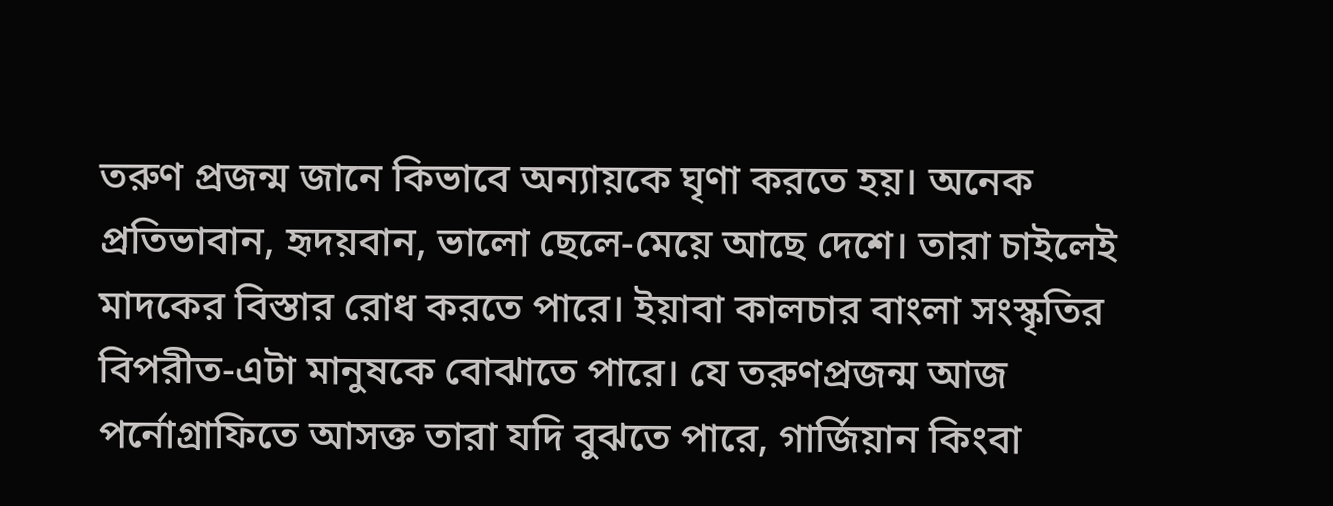তরুণ প্রজন্ম জানে কিভাবে অন্যায়কে ঘৃণা করতে হয়। অনেক প্রতিভাবান, হৃদয়বান, ভালো ছেলে-মেয়ে আছে দেশে। তারা চাইলেই মাদকের বিস্তার রোধ করতে পারে। ইয়াবা কালচার বাংলা সংস্কৃতির বিপরীত-এটা মানুষকে বোঝাতে পারে। যে তরুণপ্রজন্ম আজ পর্নোগ্রাফিতে আসক্ত তারা যদি বুঝতে পারে, গার্জিয়ান কিংবা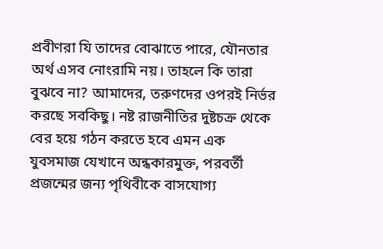প্রবীণরা যি তাদের বোঝাতে পারে, যৌনতার অর্থ এসব নোংরামি নয়। তাহলে কি তারা বুঝবে না? আমাদের, তরুণদের ওপরই নির্ভর করছে সবকিছু। নষ্ট রাজনীতির দুষ্টচক্র থেকে বের হয়ে গঠন করতে হবে এমন এক যুবসমাজ যেখানে অন্ধকারমুক্ত, পরবর্তী প্রজন্মের জন্য পৃথিবীকে বাসযোগ্য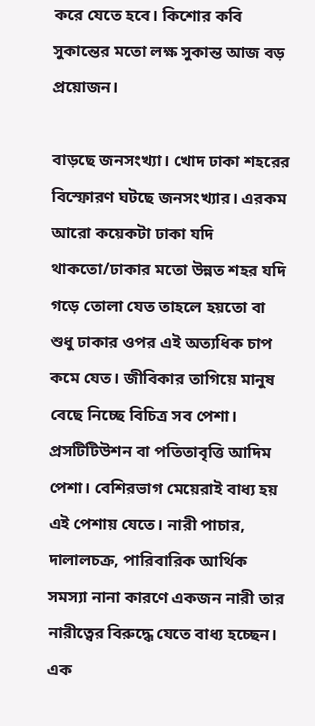করে যেতে হবে। কিশোর কবি সুকান্তের মতো লক্ষ সুকান্ত আজ বড় প্রয়োজন।

বাড়ছে জনসংখ্যা। খোদ ঢাকা শহরের বিস্ফোরণ ঘটছে জনসংখ্যার। এরকম আরো কয়েকটা ঢাকা যদি থাকতো/ঢাকার মতো উন্নত শহর যদি গড়ে তোলা যেত তাহলে হয়তো বা শুধু ঢাকার ওপর এই অত্যধিক চাপ কমে যেত। জীবিকার তাগিয়ে মানুষ বেছে নিচ্ছে বিচিত্র সব পেশা। প্রসটিটিউশন বা পতিতাবৃত্তি আদিম পেশা। বেশিরভাগ মেয়েরাই বাধ্য হয় এই পেশায় যেতে। নারী পাচার, দালালচক্র, পারিবারিক আর্থিক সমস্যা নানা কারণে একজন নারী তার নারীত্বের বিরুদ্ধে যেতে বাধ্য হচ্ছেন। এক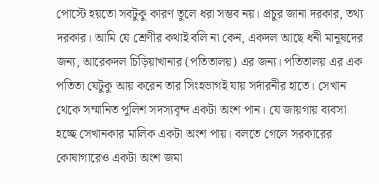পোস্টে হয়তো সবটুকু কারণ তুলে ধরা সম্ভব নয়। প্রচুর জানা দরকার, তথ্য দরকার। আমি যে শ্রেণীর কথাই বলি না কেন, একদল আছে ধনী মানুষদের জন্য, আরেকদল চিড়িয়াখানার (পতিতালয়) এর জন্য। পতিতালয় এর এক পতিতা যেটুকু আয় করেন তার সিংহভাগই যায় সর্দারনীর হাতে। সেখান থেকে সম্মানিত পুলিশ সদস্যবৃন্দ একটা অংশ পান। যে জায়গায় ব্যবসা হচ্ছে সেখানকার মালিক একটা অংশ পায়। বলতে গেলে সরকারের কোষাগারেও একটা অংশ জমা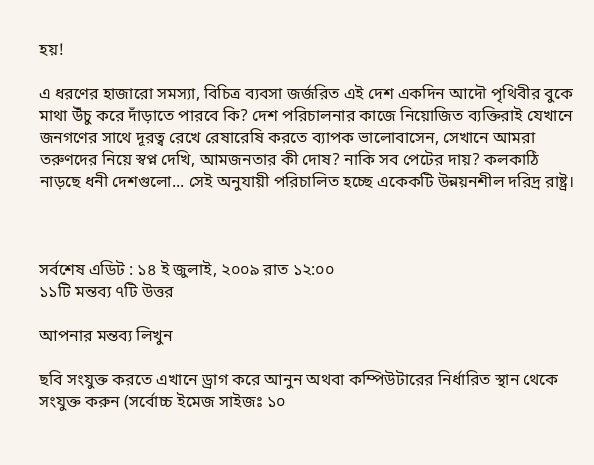হয়!

এ ধরণের হাজারো সমস্যা, বিচিত্র ব্যবসা জর্জরিত এই দেশ একদিন আদৌ পৃথিবীর বুকে মাথা উঁচু করে দাঁড়াতে পারবে কি? দেশ পরিচালনার কাজে নিয়োজিত ব্যক্তিরাই যেখানে জনগণের সাথে দূরত্ব রেখে রেষারেষি করতে ব্যাপক ভালোবাসেন, সেখানে আমরা তরুণদের নিয়ে স্বপ্ন দেখি, আমজনতার কী দোষ? নাকি সব পেটের দায়? কলকাঠি নাড়ছে ধনী দেশগুলো... সেই অনুযায়ী পরিচালিত হচ্ছে একেকটি উন্নয়নশীল দরিদ্র রাষ্ট্র।



সর্বশেষ এডিট : ১৪ ই জুলাই, ২০০৯ রাত ১২:০০
১১টি মন্তব্য ৭টি উত্তর

আপনার মন্তব্য লিখুন

ছবি সংযুক্ত করতে এখানে ড্রাগ করে আনুন অথবা কম্পিউটারের নির্ধারিত স্থান থেকে সংযুক্ত করুন (সর্বোচ্চ ইমেজ সাইজঃ ১০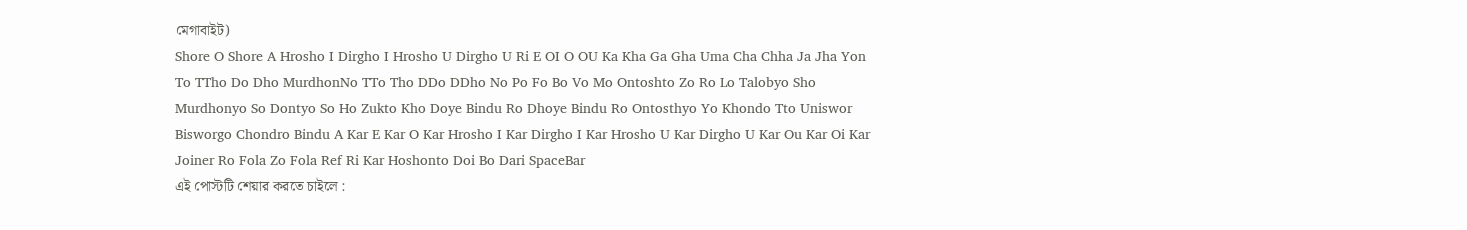মেগাবাইট)
Shore O Shore A Hrosho I Dirgho I Hrosho U Dirgho U Ri E OI O OU Ka Kha Ga Gha Uma Cha Chha Ja Jha Yon To TTho Do Dho MurdhonNo TTo Tho DDo DDho No Po Fo Bo Vo Mo Ontoshto Zo Ro Lo Talobyo Sho Murdhonyo So Dontyo So Ho Zukto Kho Doye Bindu Ro Dhoye Bindu Ro Ontosthyo Yo Khondo Tto Uniswor Bisworgo Chondro Bindu A Kar E Kar O Kar Hrosho I Kar Dirgho I Kar Hrosho U Kar Dirgho U Kar Ou Kar Oi Kar Joiner Ro Fola Zo Fola Ref Ri Kar Hoshonto Doi Bo Dari SpaceBar
এই পোস্টটি শেয়ার করতে চাইলে :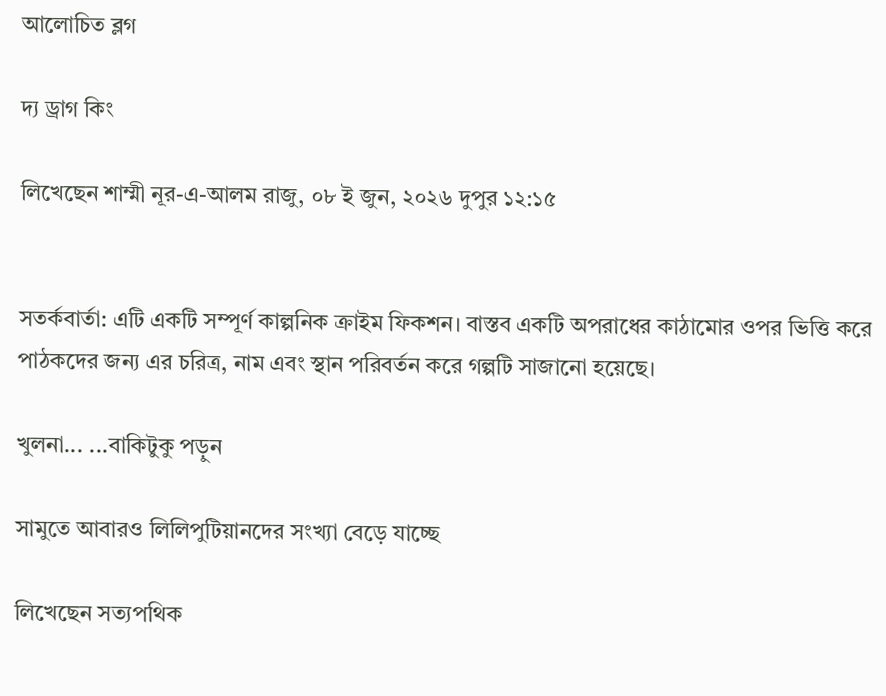আলোচিত ব্লগ

দ্য ড্রাগ কিং

লিখেছেন শাম্মী নূর-এ-আলম রাজু, ০৮ ই জুন, ২০২৬ দুপুর ১২:১৫


সতর্কবার্তা: এটি একটি সম্পূর্ণ কাল্পনিক ক্রাইম ফিকশন। বাস্তব একটি অপরাধের কাঠামোর ওপর ভিত্তি করে পাঠকদের জন্য এর চরিত্র, নাম এবং স্থান পরিবর্তন করে গল্পটি সাজানো হয়েছে।

খুলনা... ...বাকিটুকু পড়ুন

সামুতে আবারও লিলিপুটিয়ানদের সংখ্যা বেড়ে যাচ্ছে

লিখেছেন সত্যপথিক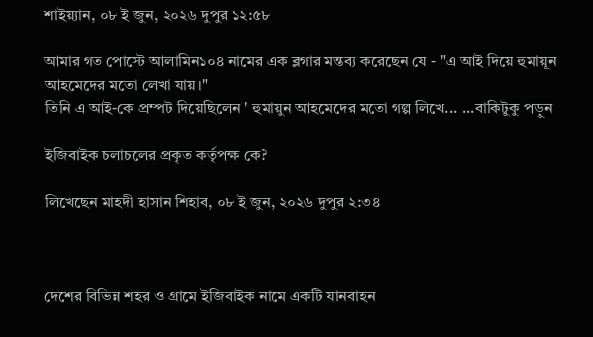শাইয়্যান, ০৮ ই জুন, ২০২৬ দুপুর ১২:৫৮

আমার গত পোস্টে আলামিন১০৪ নামের এক ব্লগার মন্তব্য করেছেন যে - "এ আই দিয়ে হুমায়ূন আহমেদের মতো লেখা যায়।"
তিনি এ আই-কে প্রম্পট দিয়েছিলেন ' হুমায়ুন আহমেদের মতো গল্প লিখে... ...বাকিটুকু পড়ুন

ইজিবাইক চলাচলের প্রকৃত কর্তৃপক্ষ কে?

লিখেছেন মাহদী হাসান শিহাব, ০৮ ই জুন, ২০২৬ দুপুর ২:৩৪



দেশের বিভিন্ন শহর ও গ্রামে ইজিবাইক নামে একটি যানবাহন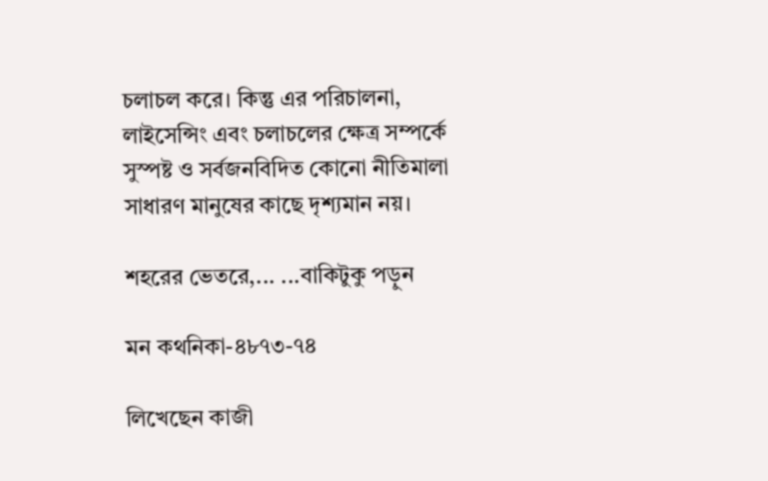চলাচল করে। কিন্তু এর পরিচালনা, লাইসেন্সিং এবং চলাচলের ক্ষেত্র সম্পর্কে সুস্পষ্ট ও সর্বজনবিদিত কোনো নীতিমালা সাধারণ মানুষের কাছে দৃশ্যমান নয়।

শহরের ভেতরে,... ...বাকিটুকু পড়ুন

মন কথনিকা-৪৮৭৩-৭৪

লিখেছেন কাজী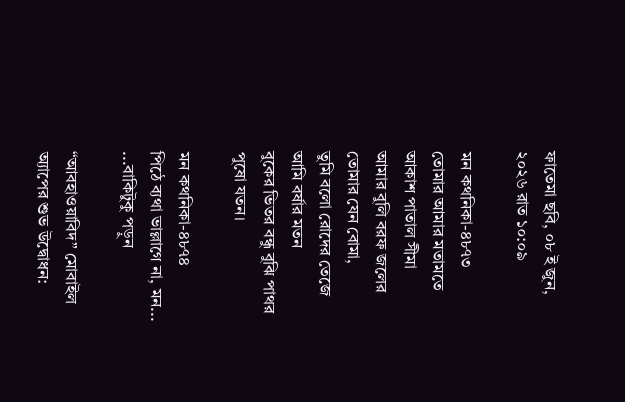ফাতেমা ছবি, ০৮ ই জুন, ২০২৬ রাত ১০:০৯

মন কথনিকা-৪৮৭৩
তোমার আমার মতামতে আকাশ পাতাল সীমা
আমার বুলি বরফ জলের তোমার যেন বোমা,
তুমি বলো রোদের তেজে আমি বর্ষার মতন
বুকের ভিতর বন্ধু বুঝি পাথর পুষো যতন।

মন কথনিকা-৪৮৭৪
পিঠে ব্যথা ভাল্লাগে না, মন... ...বাকিটুকু পড়ুন

“আবহাওয়াবিদ” মোবাইল অ্যাপের শুভ উদ্বোধন: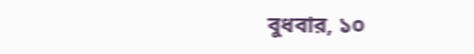বুধবার, ১০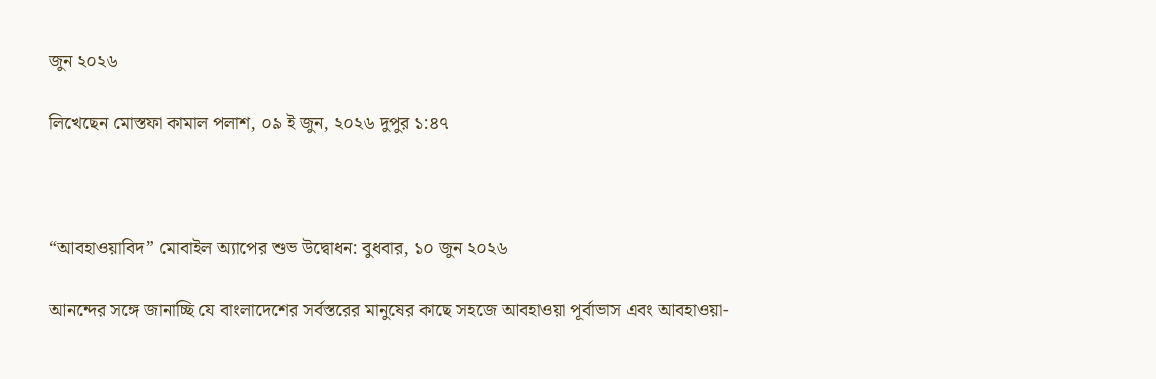জুন ২০২৬

লিখেছেন মোস্তফা কামাল পলাশ, ০৯ ই জুন, ২০২৬ দুপুর ১:৪৭



“আবহাওয়াবিদ” মোবাইল অ্যাপের শুভ উদ্বোধন: বুধবার, ১০ জুন ২০২৬

আনন্দের সঙ্গে জানাচ্ছি যে বাংলাদেশের সর্বস্তরের মানুষের কাছে সহজে আবহাওয়া পূর্বাভাস এবং আবহাওয়া-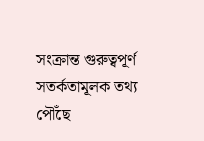সংক্রান্ত গুরুত্বপূর্ণ সতর্কতামূলক তথ্য পৌঁছে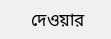দেওয়ার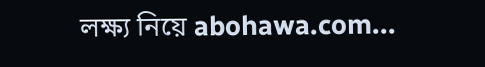লক্ষ্য নিয়ে abohawa.com...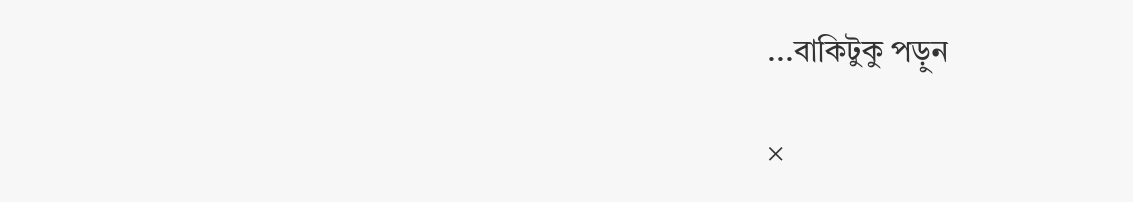...বাকিটুকু পড়ুন

×